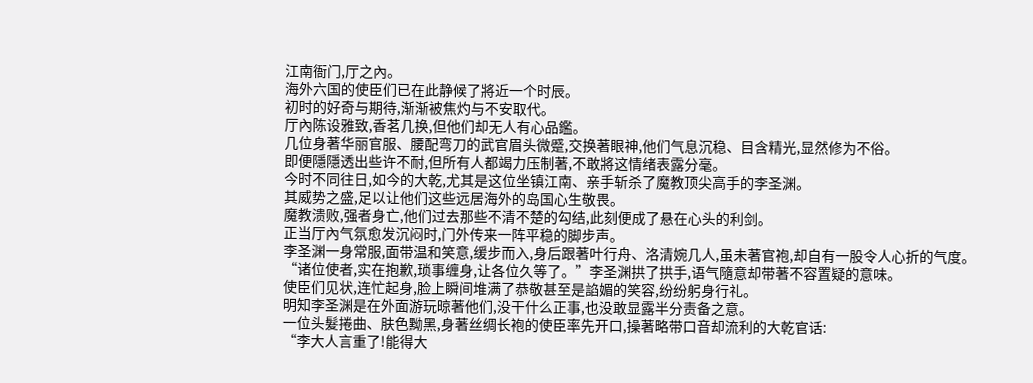江南衙门,厅之內。
海外六国的使臣们已在此静候了將近一个时辰。
初时的好奇与期待,渐渐被焦灼与不安取代。
厅內陈设雅致,香茗几换,但他们却无人有心品鑑。
几位身著华丽官服、腰配弯刀的武官眉头微蹙,交换著眼神,他们气息沉稳、目含精光,显然修为不俗。
即便隱隱透出些许不耐,但所有人都竭力压制著,不敢將这情绪表露分毫。
今时不同往日,如今的大乾,尤其是这位坐镇江南、亲手斩杀了魔教顶尖高手的李圣渊。
其威势之盛,足以让他们这些远居海外的岛国心生敬畏。
魔教溃败,强者身亡,他们过去那些不清不楚的勾结,此刻便成了悬在心头的利剑。
正当厅內气氛愈发沉闷时,门外传来一阵平稳的脚步声。
李圣渊一身常服,面带温和笑意,缓步而入,身后跟著叶行舟、洛清婉几人,虽未著官袍,却自有一股令人心折的气度。
“诸位使者,实在抱歉,琐事缠身,让各位久等了。”李圣渊拱了拱手,语气隨意却带著不容置疑的意味。
使臣们见状,连忙起身,脸上瞬间堆满了恭敬甚至是諂媚的笑容,纷纷躬身行礼。
明知李圣渊是在外面游玩晾著他们,没干什么正事,也没敢显露半分责备之意。
一位头髮捲曲、肤色黝黑,身著丝绸长袍的使臣率先开口,操著略带口音却流利的大乾官话:
“李大人言重了!能得大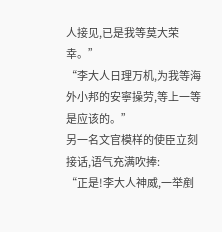人接见,已是我等莫大荣幸。”
“李大人日理万机,为我等海外小邦的安寧操劳,等上一等是应该的。”
另一名文官模样的使臣立刻接话,语气充满吹捧:
“正是!李大人神威,一举剷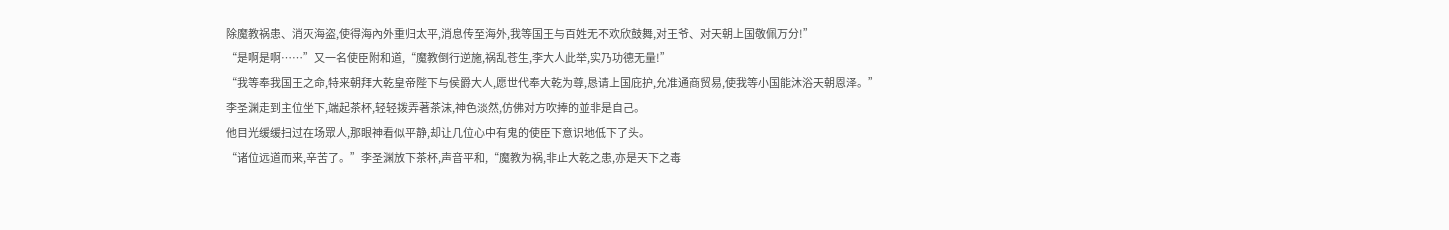除魔教祸患、消灭海盗,使得海內外重归太平,消息传至海外,我等国王与百姓无不欢欣鼓舞,对王爷、对天朝上国敬佩万分!”
“是啊是啊……”又一名使臣附和道,“魔教倒行逆施,祸乱苍生,李大人此举,实乃功德无量!”
“我等奉我国王之命,特来朝拜大乾皇帝陛下与侯爵大人,愿世代奉大乾为尊,恳请上国庇护,允准通商贸易,使我等小国能沐浴天朝恩泽。”
李圣渊走到主位坐下,端起茶杯,轻轻拨弄著茶沫,神色淡然,仿佛对方吹捧的並非是自己。
他目光缓缓扫过在场眾人,那眼神看似平静,却让几位心中有鬼的使臣下意识地低下了头。
“诸位远道而来,辛苦了。”李圣渊放下茶杯,声音平和,“魔教为祸,非止大乾之患,亦是天下之毒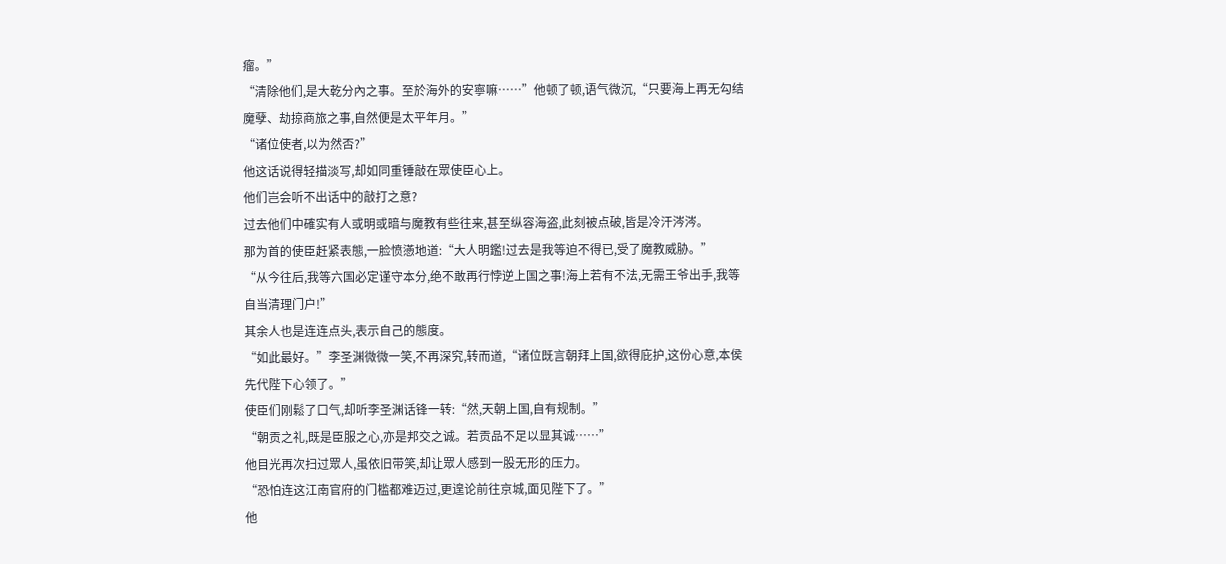瘤。”
“清除他们,是大乾分內之事。至於海外的安寧嘛……”他顿了顿,语气微沉,“只要海上再无勾结魔孽、劫掠商旅之事,自然便是太平年月。”
“诸位使者,以为然否?”
他这话说得轻描淡写,却如同重锤敲在眾使臣心上。
他们岂会听不出话中的敲打之意?
过去他们中確实有人或明或暗与魔教有些往来,甚至纵容海盗,此刻被点破,皆是冷汗涔涔。
那为首的使臣赶紧表態,一脸愤懣地道:“大人明鑑!过去是我等迫不得已,受了魔教威胁。”
“从今往后,我等六国必定谨守本分,绝不敢再行悖逆上国之事!海上若有不法,无需王爷出手,我等自当清理门户!”
其余人也是连连点头,表示自己的態度。
“如此最好。”李圣渊微微一笑,不再深究,转而道,“诸位既言朝拜上国,欲得庇护,这份心意,本侯先代陛下心领了。”
使臣们刚鬆了口气,却听李圣渊话锋一转:“然,天朝上国,自有规制。”
“朝贡之礼,既是臣服之心,亦是邦交之诚。若贡品不足以显其诚……”
他目光再次扫过眾人,虽依旧带笑,却让眾人感到一股无形的压力。
“恐怕连这江南官府的门槛都难迈过,更遑论前往京城,面见陛下了。”
他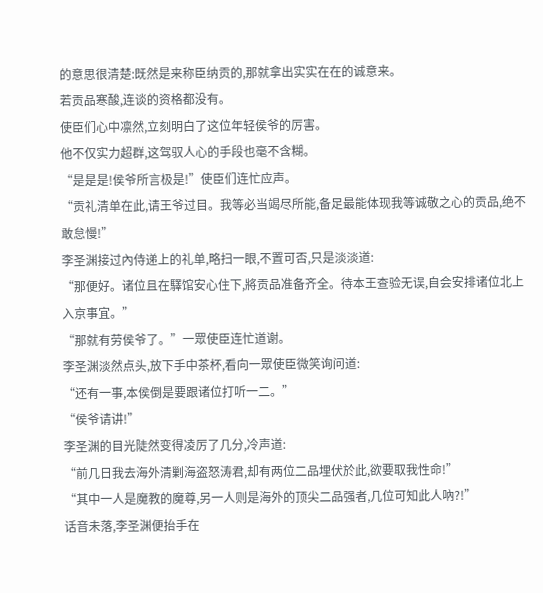的意思很清楚:既然是来称臣纳贡的,那就拿出实实在在的诚意来。
若贡品寒酸,连谈的资格都没有。
使臣们心中凛然,立刻明白了这位年轻侯爷的厉害。
他不仅实力超群,这驾驭人心的手段也毫不含糊。
“是是是!侯爷所言极是!”使臣们连忙应声。
“贡礼清单在此,请王爷过目。我等必当竭尽所能,备足最能体现我等诚敬之心的贡品,绝不敢怠慢!”
李圣渊接过內侍递上的礼单,略扫一眼,不置可否,只是淡淡道:
“那便好。诸位且在驛馆安心住下,將贡品准备齐全。待本王查验无误,自会安排诸位北上入京事宜。”
“那就有劳侯爷了。”一眾使臣连忙道谢。
李圣渊淡然点头,放下手中茶杯,看向一眾使臣微笑询问道:
“还有一事,本侯倒是要跟诸位打听一二。”
“侯爷请讲!”
李圣渊的目光陡然变得凌厉了几分,冷声道:
“前几日我去海外清剿海盗怒涛君,却有两位二品埋伏於此,欲要取我性命!”
“其中一人是魔教的魔尊,另一人则是海外的顶尖二品强者,几位可知此人吶?!”
话音未落,李圣渊便抬手在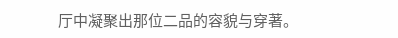厅中凝聚出那位二品的容貌与穿著。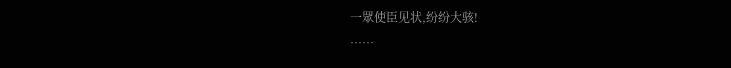一眾使臣见状,纷纷大骇!
……